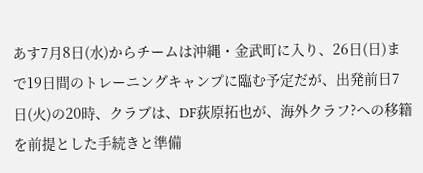あす7月8日(水)からチームは沖縄・金武町に入り、26日(日)まで19日間のトレーニングキャンプに臨む予定だが、出発前日7日(火)の20時、クラブは、DF荻原拓也が、海外クラフ?への移籍を前提とした手続きと準備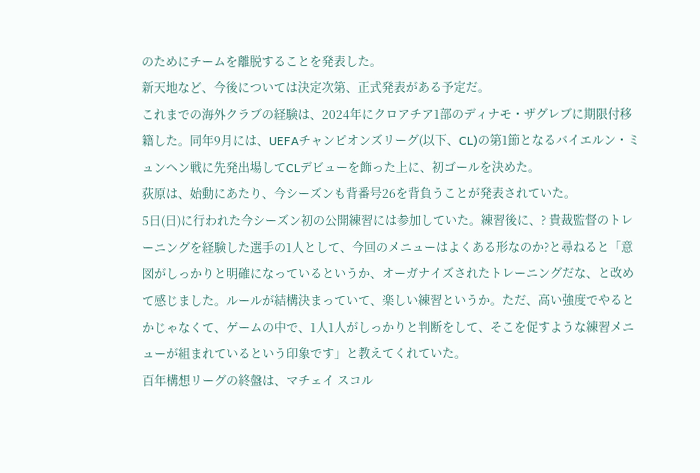のためにチームを離脱することを発表した。
新天地など、今後については決定次第、正式発表がある予定だ。
これまでの海外クラブの経験は、2024年にクロアチア1部のディナモ・ザグレブに期限付移籍した。同年9月には、UEFAチャンピオンズリーグ(以下、CL)の第1節となるバイエルン・ミュンヘン戦に先発出場してCLデビューを飾った上に、初ゴールを決めた。
荻原は、始動にあたり、今シーズンも背番号26を背負うことが発表されていた。
5日(日)に行われた今シーズン初の公開練習には参加していた。練習後に、? 貴裁監督のトレーニングを経験した選手の1人として、今回のメニューはよくある形なのか?と尋ねると「意図がしっかりと明確になっているというか、オーガナイズされたトレーニングだな、と改めて感じました。ルールが結構決まっていて、楽しい練習というか。ただ、高い強度でやるとかじゃなくて、ゲームの中で、1人1人がしっかりと判断をして、そこを促すような練習メニューが組まれているという印象です」と教えてくれていた。
百年構想リーグの終盤は、マチェイ スコル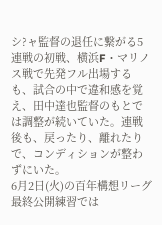シ?ャ監督の退任に繋がる5連戦の初戦、横浜F・マリノス戦で先発フル出場するも、試合の中で違和感を覚え、田中達也監督のもとでは調整が続いていた。連戦後も、戻ったり、離れたりで、コンディションが整わずにいた。
6月2日(火)の百年構想リーグ最終公開練習では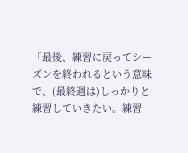「最後、練習に戻ってシーズンを終われるという意味で、(最終週は)しっかりと練習していきたい。練習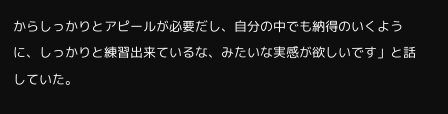からしっかりとアピールが必要だし、自分の中でも納得のいくように、しっかりと練習出来ているな、みたいな実感が欲しいです」と話していた。